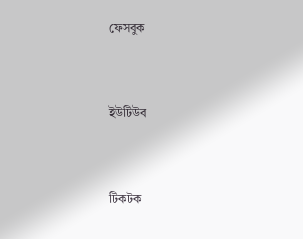ফেসবুক


ইউটিউব


টিকটক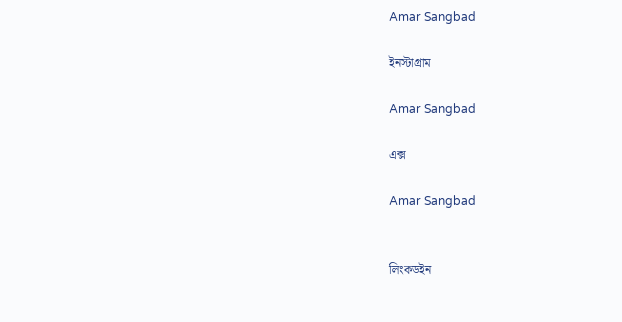Amar Sangbad

ইনস্টাগ্রাম

Amar Sangbad

এক্স

Amar Sangbad


লিংকডইন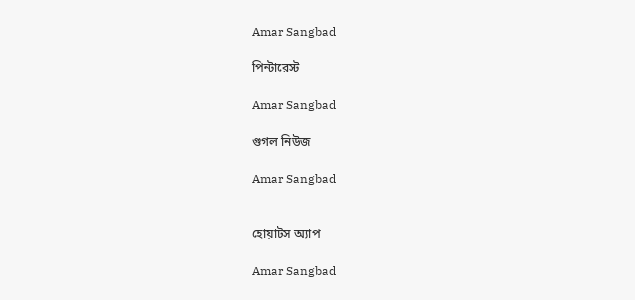Amar Sangbad

পিন্টারেস্ট

Amar Sangbad

গুগল নিউজ

Amar Sangbad


হোয়াটস অ্যাপ

Amar Sangbad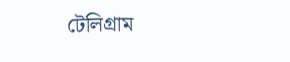টেলিগ্রাম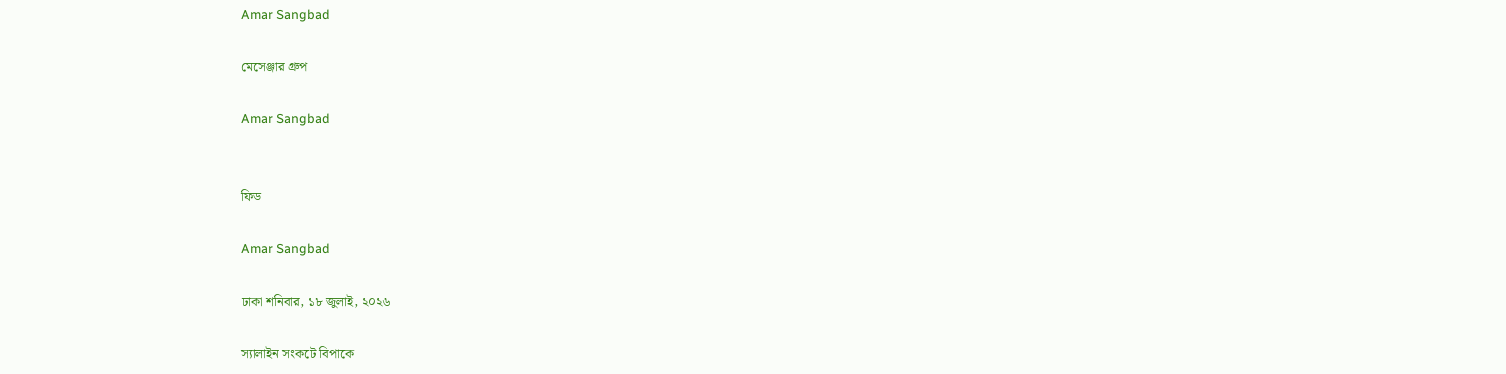Amar Sangbad

মেসেঞ্জার গ্রুপ

Amar Sangbad


ফিড

Amar Sangbad

ঢাকা শনিবার, ১৮ জুলাই, ২০২৬

স্যালাইন সংকটে বিপাকে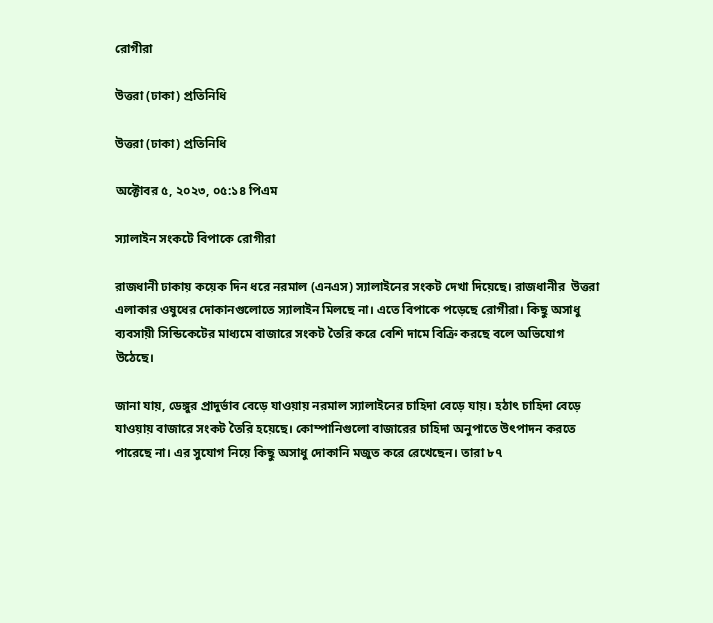রোগীরা

উত্তরা (ঢাকা) প্রতিনিধি

উত্তরা (ঢাকা) প্রতিনিধি

অক্টোবর ৫, ২০২৩, ০৫:১৪ পিএম

স্যালাইন সংকটে বিপাকে রোগীরা

রাজধানী ঢাকায় কয়েক দিন ধরে নরমাল (এনএস) স্যালাইনের সংকট দেখা দিয়েছে। রাজধানীর  উত্তরা এলাকার ওষুধের দোকানগুলোতে স্যালাইন মিলছে না। এতে বিপাকে পড়েছে রোগীরা। কিছু অসাধু ব্যবসায়ী সিন্ডিকেটের মাধ্যমে বাজারে সংকট তৈরি করে বেশি দামে বিক্রি করছে বলে অভিযোগ উঠেছে।

জানা যায়, ডেঙ্গুর প্রাদুর্ভাব বেড়ে যাওয়ায় নরমাল স্যালাইনের চাহিদা বেড়ে যায়। হঠাৎ চাহিদা বেড়ে যাওয়ায় বাজারে সংকট তৈরি হয়েছে। কোম্পানিগুলো বাজারের চাহিদা অনুপাতে উৎপাদন করতে পারেছে না। এর সুযোগ নিয়ে কিছু অসাধু দোকানি মজুত করে রেখেছেন। তারা ৮৭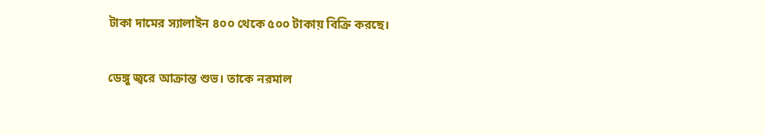টাকা দামের স্যালাইন ৪০০ থেকে ৫০০ টাকায় বিক্রি করছে।

ডেঙ্গু জ্বরে আক্রান্ত শুভ। তাকে নরমাল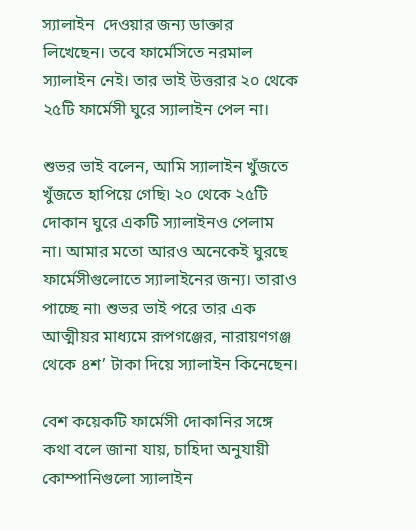স্যালাইন  দেওয়ার জন্য ডাক্তার লিখেছেন। তবে ফার্মেসিতে নরমাল স্যালাইন নেই। তার ভাই উত্তরার ২০ থেকে ২৫টি ফার্মেসী ঘুরে স্যালাইন পেল না।

শুভর ভাই বলেন, আমি স্যালাইন খুঁজতে খুঁজতে হাপিয়ে গেছি৷ ২০ থেকে ২৫টি দোকান ঘুরে একটি স্যালাইনও পেলাম না। আমার মতো আরও অনেকেই ঘুরছে ফার্মেসীগুলোতে স্যালাইনের জন্য। তারাও পাচ্ছে না৷ শুভর ভাই পরে তার এক আত্মীয়র মাধ্যমে রূপগঞ্জের, নারায়ণগঞ্জ থেকে ৪শ’ টাকা দিয়ে স্যালাইন কিনেছেন।

বেশ কয়েকটি ফার্মেসী দোকানির সঙ্গে কথা বলে জানা যায়, চাহিদা অনুযায়ী কোম্পানিগুলো স্যালাইন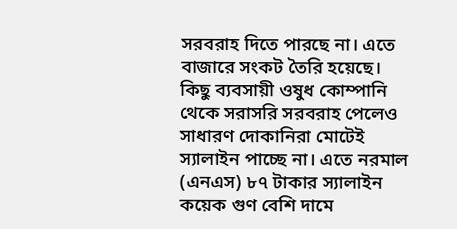সরবরাহ দিতে পারছে না। এতে বাজারে সংকট তৈরি হয়েছে। কিছু ব্যবসায়ী ওষুধ কোম্পানি থেকে সরাসরি সরবরাহ পেলেও সাধারণ দোকানিরা মোটেই স্যালাইন পাচ্ছে না। এতে নরমাল (এনএস) ৮৭ টাকার স্যালাইন কয়েক গুণ বেশি দামে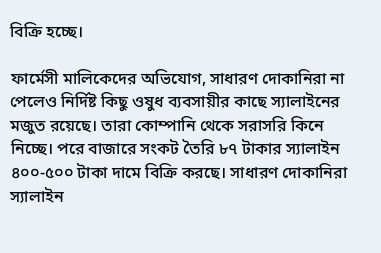বিক্রি হচ্ছে।

ফার্মেসী মালিকেদের অভিযোগ, সাধারণ দোকানিরা না পেলেও নির্দিষ্ট কিছু ওষুধ ব্যবসায়ীর কাছে স্যালাইনের মজুত রয়েছে। তারা কোম্পানি থেকে সরাসরি কিনে নিচ্ছে। পরে বাজারে সংকট তৈরি ৮৭ টাকার স্যালাইন ৪০০-৫০০ টাকা দামে বিক্রি করছে। সাধারণ দোকানিরা স্যালাইন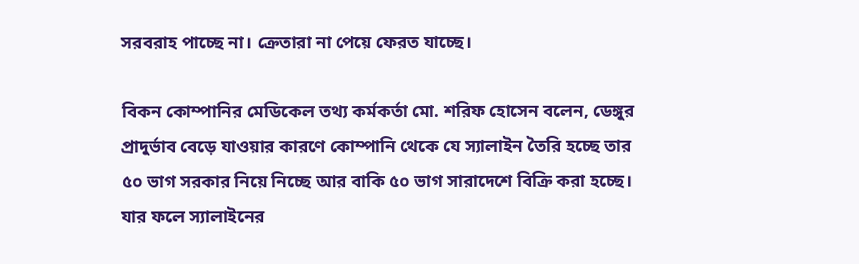সরবরাহ পাচ্ছে না। ক্রেতারা না পেয়ে ফেরত যাচ্ছে।

বিকন কোম্পানির মেডিকেল তথ্য কর্মকর্তা মো. শরিফ হোসেন বলেন, ডেঙ্গুর প্রাদুর্ভাব বেড়ে যাওয়ার কারণে কোম্পানি থেকে যে স্যালাইন তৈরি হচ্ছে তার ৫০ ভাগ সরকার নিয়ে নিচ্ছে আর বাকি ৫০ ভাগ সারাদেশে বিক্রি করা হচ্ছে। যার ফলে স্যালাইনের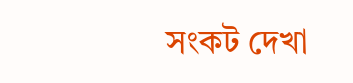সংকট দেখা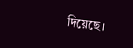দিয়েছে।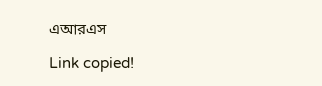এআরএস

Link copied!